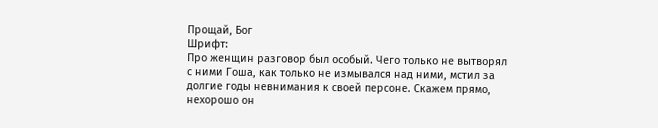Прощай, Бог
Шрифт:
Про женщин разговор был особый. Чего только не вытворял с ними Гоша, как только не измывался над ними, мстил за долгие годы невнимания к своей персоне. Скажем прямо, нехорошо он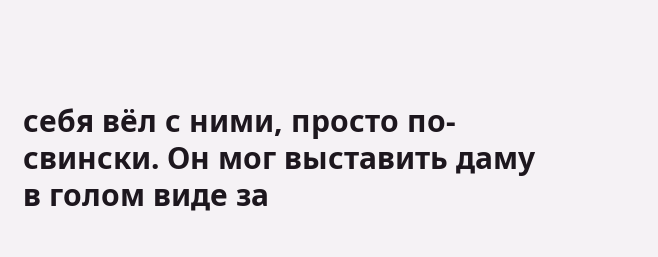себя вёл с ними, просто по-свински. Он мог выставить даму в голом виде за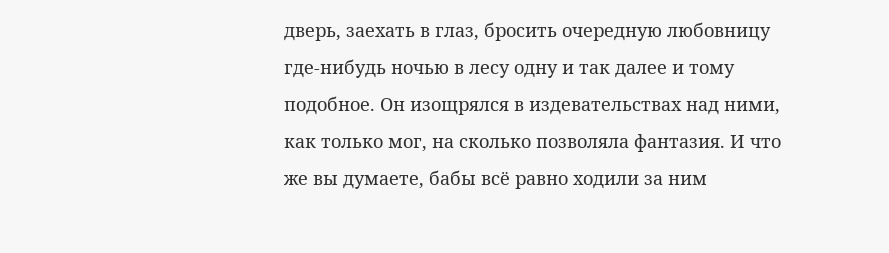дверь, заехать в глаз, бросить очередную любовницу где-нибудь ночью в лесу одну и так далее и тому подобное. Он изощрялся в издевательствах над ними, как только мог, на сколько позволяла фантазия. И что же вы думаете, бабы всё равно ходили за ним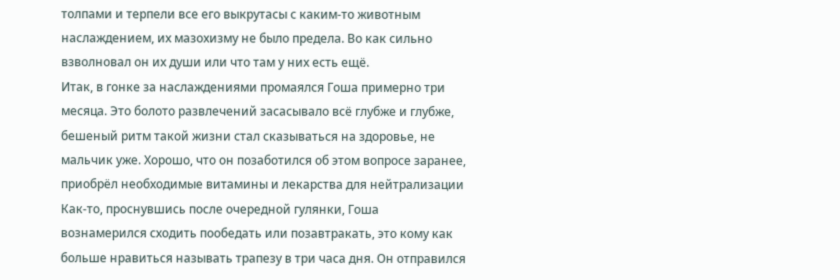толпами и терпели все его выкрутасы с каким-то животным наслаждением, их мазохизму не было предела. Во как сильно взволновал он их души или что там у них есть ещё.
Итак, в гонке за наслаждениями промаялся Гоша примерно три месяца. Это болото развлечений засасывало всё глубже и глубже, бешеный ритм такой жизни стал сказываться на здоровье, не мальчик уже. Хорошо, что он позаботился об этом вопросе заранее, приобрёл необходимые витамины и лекарства для нейтрализации
Как-то, проснувшись после очередной гулянки, Гоша вознамерился сходить пообедать или позавтракать, это кому как больше нравиться называть трапезу в три часа дня. Он отправился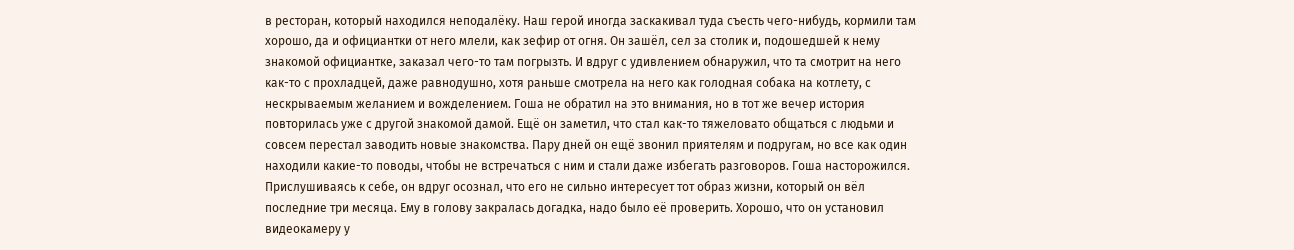в ресторан, который находился неподалёку. Наш герой иногда заскакивал туда съесть чего-нибудь, кормили там хорошо, да и официантки от него млели, как зефир от огня. Он зашёл, сел за столик и, подошедшей к нему знакомой официантке, заказал чего-то там погрызть. И вдруг с удивлением обнаружил, что та смотрит на него как-то с прохладцей, даже равнодушно, хотя раньше смотрела на него как голодная собака на котлету, с нескрываемым желанием и вожделением. Гоша не обратил на это внимания, но в тот же вечер история повторилась уже с другой знакомой дамой. Ещё он заметил, что стал как-то тяжеловато общаться с людьми и совсем перестал заводить новые знакомства. Пару дней он ещё звонил приятелям и подругам, но все как один находили какие-то поводы, чтобы не встречаться с ним и стали даже избегать разговоров. Гоша насторожился. Прислушиваясь к себе, он вдруг осознал, что его не сильно интересует тот образ жизни, который он вёл последние три месяца. Ему в голову закралась догадка, надо было её проверить. Хорошо, что он установил видеокамеру у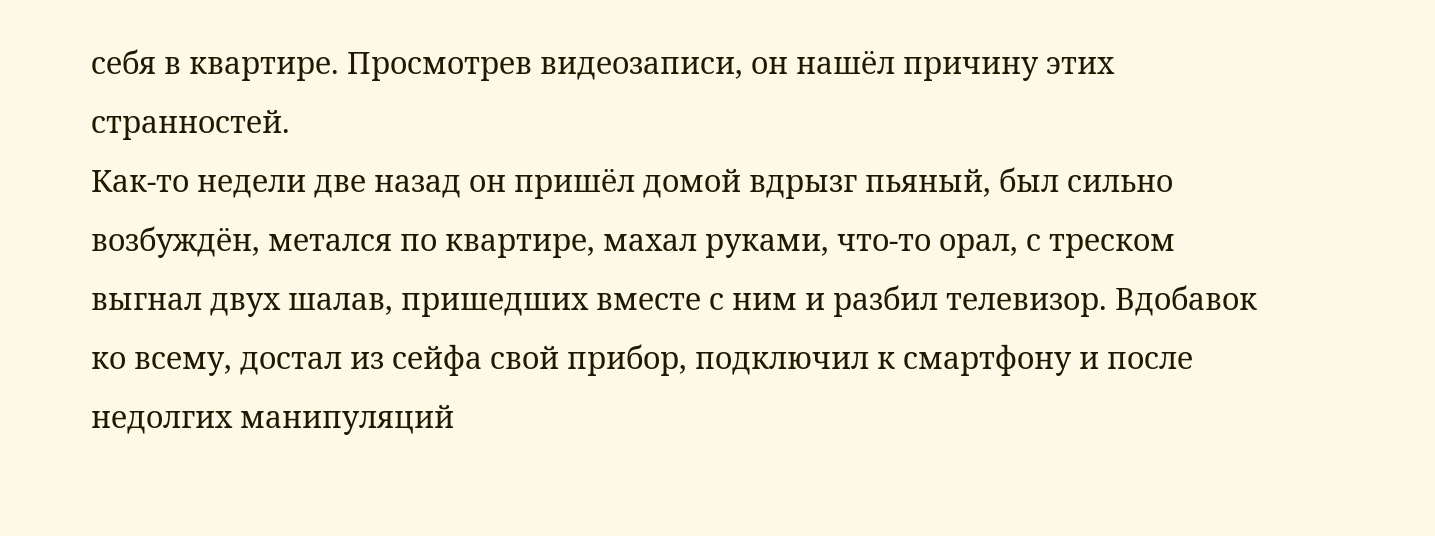себя в квартире. Просмотрев видеозаписи, он нашёл причину этих странностей.
Как-то недели две назад он пришёл домой вдрызг пьяный, был сильно возбуждён, метался по квартире, махал руками, что-то орал, с треском выгнал двух шалав, пришедших вместе с ним и разбил телевизор. Вдобавок ко всему, достал из сейфа свой прибор, подключил к смартфону и после недолгих манипуляций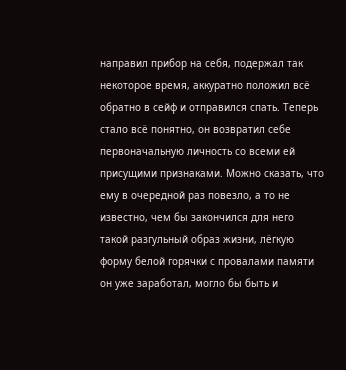направил прибор на себя, подержал так некоторое время, аккуратно положил всё обратно в сейф и отправился спать. Теперь стало всё понятно, он возвратил себе первоначальную личность со всеми ей присущими признаками. Можно сказать, что ему в очередной раз повезло, а то не известно, чем бы закончился для него такой разгульный образ жизни, лёгкую форму белой горячки с провалами памяти он уже заработал, могло бы быть и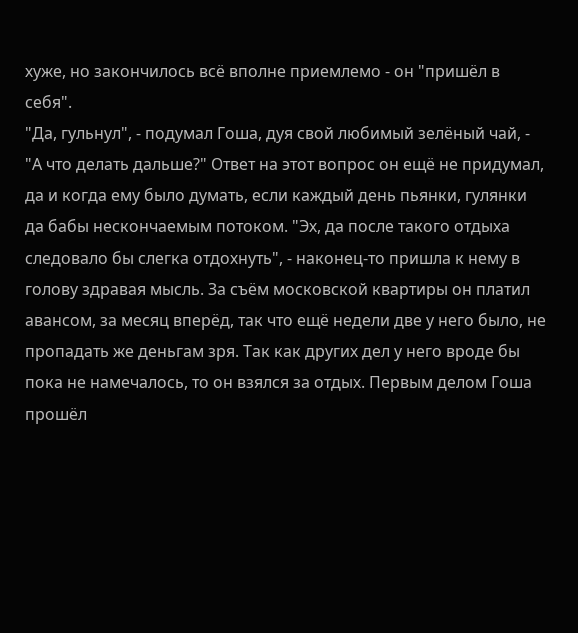хуже, но закончилось всё вполне приемлемо - он "пришёл в себя".
"Да, гульнул", - подумал Гоша, дуя свой любимый зелёный чай, - "А что делать дальше?" Ответ на этот вопрос он ещё не придумал, да и когда ему было думать, если каждый день пьянки, гулянки да бабы нескончаемым потоком. "Эх, да после такого отдыха следовало бы слегка отдохнуть", - наконец-то пришла к нему в голову здравая мысль. За съём московской квартиры он платил авансом, за месяц вперёд, так что ещё недели две у него было, не пропадать же деньгам зря. Так как других дел у него вроде бы пока не намечалось, то он взялся за отдых. Первым делом Гоша прошёл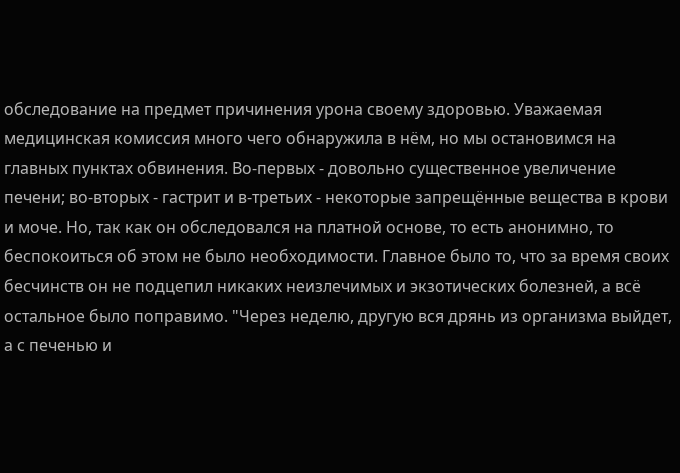обследование на предмет причинения урона своему здоровью. Уважаемая медицинская комиссия много чего обнаружила в нём, но мы остановимся на главных пунктах обвинения. Во-первых - довольно существенное увеличение печени; во-вторых - гастрит и в-третьих - некоторые запрещённые вещества в крови и моче. Но, так как он обследовался на платной основе, то есть анонимно, то беспокоиться об этом не было необходимости. Главное было то, что за время своих бесчинств он не подцепил никаких неизлечимых и экзотических болезней, а всё остальное было поправимо. "Через неделю, другую вся дрянь из организма выйдет, а с печенью и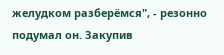желудком разберёмся", - резонно подумал он. Закупив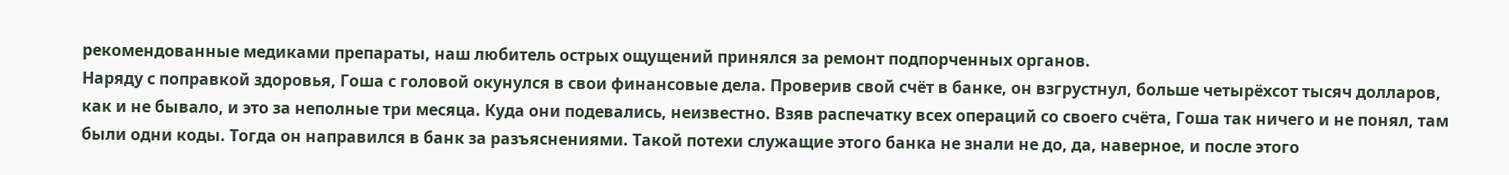рекомендованные медиками препараты, наш любитель острых ощущений принялся за ремонт подпорченных органов.
Наряду с поправкой здоровья, Гоша с головой окунулся в свои финансовые дела. Проверив свой счёт в банке, он взгрустнул, больше четырёхсот тысяч долларов, как и не бывало, и это за неполные три месяца. Куда они подевались, неизвестно. Взяв распечатку всех операций со своего счёта, Гоша так ничего и не понял, там были одни коды. Тогда он направился в банк за разъяснениями. Такой потехи служащие этого банка не знали не до, да, наверное, и после этого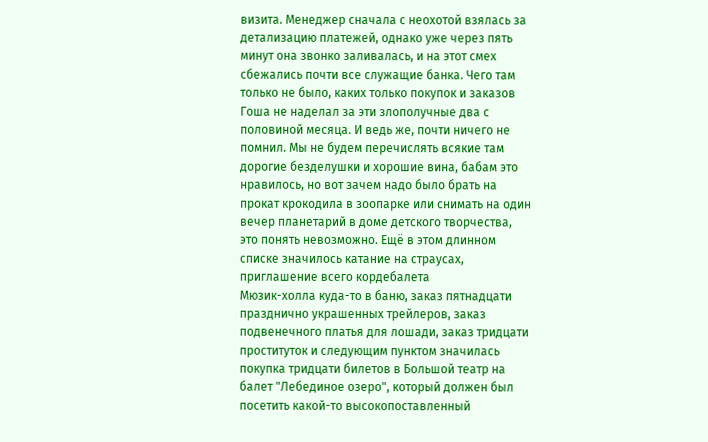визита. Менеджер сначала с неохотой взялась за детализацию платежей, однако уже через пять минут она звонко заливалась, и на этот смех сбежались почти все служащие банка. Чего там только не было, каких только покупок и заказов Гоша не наделал за эти злополучные два с половиной месяца. И ведь же, почти ничего не помнил. Мы не будем перечислять всякие там дорогие безделушки и хорошие вина, бабам это нравилось, но вот зачем надо было брать на прокат крокодила в зоопарке или снимать на один вечер планетарий в доме детского творчества, это понять невозможно. Ещё в этом длинном списке значилось катание на страусах, приглашение всего кордебалета
Мюзик-холла куда-то в баню, заказ пятнадцати празднично украшенных трейлеров, заказ подвенечного платья для лошади, заказ тридцати проституток и следующим пунктом значилась покупка тридцати билетов в Большой театр на балет "Лебединое озеро", который должен был посетить какой-то высокопоставленный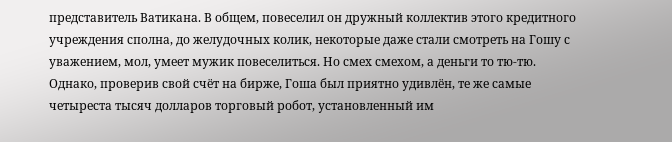представитель Ватикана. В общем, повеселил он дружный коллектив этого кредитного учреждения сполна, до желудочных колик, некоторые даже стали смотреть на Гошу с уважением, мол, умеет мужик повеселиться. Но смех смехом, а деньги то тю-тю. Однако, проверив свой счёт на бирже, Гоша был приятно удивлён, те же самые четыреста тысяч долларов торговый робот, установленный им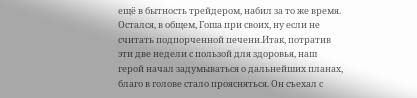ещё в бытность трейдером, набил за то же время. Остался, в общем, Гоша при своих, ну если не считать подпорченной печени.Итак, потратив эти две недели с пользой для здоровья, наш герой начал задумываться о дальнейших планах, благо в голове стало проясняться. Он съехал с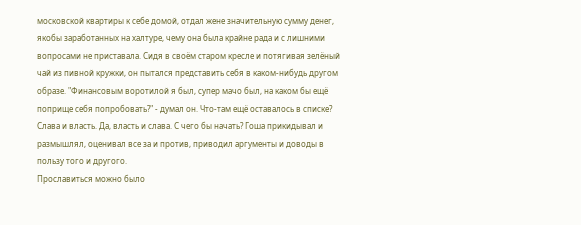московской квартиры к себе домой, отдал жене значительную сумму денег, якобы заработанных на халтуре, чему она была крайне рада и с лишними вопросами не приставала. Сидя в своём старом кресле и потягивая зелёный чай из пивной кружки, он пытался представить себя в каком-нибудь другом образе. "Финансовым воротилой я был, супер мачо был, на каком бы ещё поприще себя попробовать?" - думал он. Что-там ещё оставалось в списке? Слава и власть. Да, власть и слава. С чего бы начать? Гоша прикидывал и размышлял, оценивал все за и против, приводил аргументы и доводы в пользу того и другого.
Прославиться можно было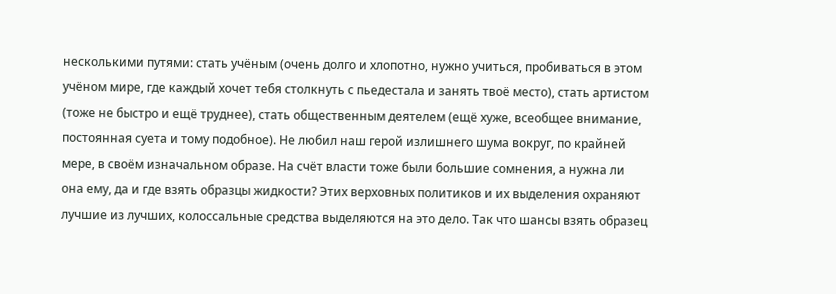несколькими путями: стать учёным (очень долго и хлопотно, нужно учиться, пробиваться в этом учёном мире, где каждый хочет тебя столкнуть с пьедестала и занять твоё место), стать артистом (тоже не быстро и ещё труднее), стать общественным деятелем (ещё хуже, всеобщее внимание, постоянная суета и тому подобное). Не любил наш герой излишнего шума вокруг, по крайней мере, в своём изначальном образе. На счёт власти тоже были большие сомнения, а нужна ли она ему, да и где взять образцы жидкости? Этих верховных политиков и их выделения охраняют лучшие из лучших, колоссальные средства выделяются на это дело. Так что шансы взять образец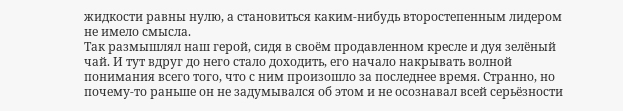жидкости равны нулю, а становиться каким-нибудь второстепенным лидером не имело смысла.
Так размышлял наш герой, сидя в своём продавленном кресле и дуя зелёный чай. И тут вдруг до него стало доходить, его начало накрывать волной понимания всего того, что с ним произошло за последнее время. Странно, но почему-то раньше он не задумывался об этом и не осознавал всей серьёзности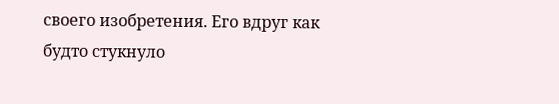своего изобретения. Его вдруг как будто стукнуло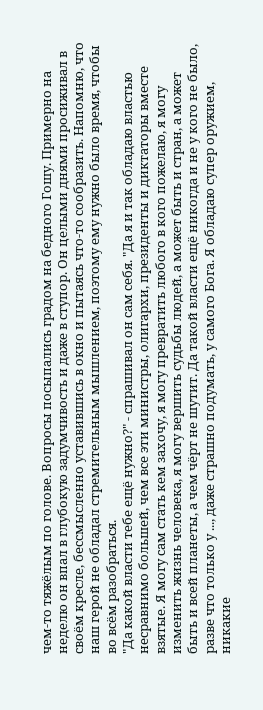чем-то тяжёлым по голове. Вопросы посыпались градом на бедного Гошу. Примерно на неделю он впал в глубокую задумчивость и даже в ступор. Он целыми днями просиживал в своём кресле, бессмысленно уставившись в окно и пытаясь что-то сообразить. Напомню, что наш герой не обладал стремительным мышлением, поэтому ему нужно было время, чтобы во всём разобраться.
"Да какой власти тебе ещё нужно?" - спрашивал он сам себя. "Да я и так обладаю властью несравнимо большей, чем все эти министры, олигархи, президенты и диктаторы вместе взятые. Я могу сам стать кем захочу, я могу превратить любого в кого пожелаю, я могу изменить жизнь человека, я могу вершить судьбы людей, а может быть и стран, а может быть и всей планеты, а чем чёрт не шутит. Да такой власти ещё никогда и не у кого не было, разве что только у ..., даже страшно подумать, у самого Бога. Я обладаю супер оружием, никакие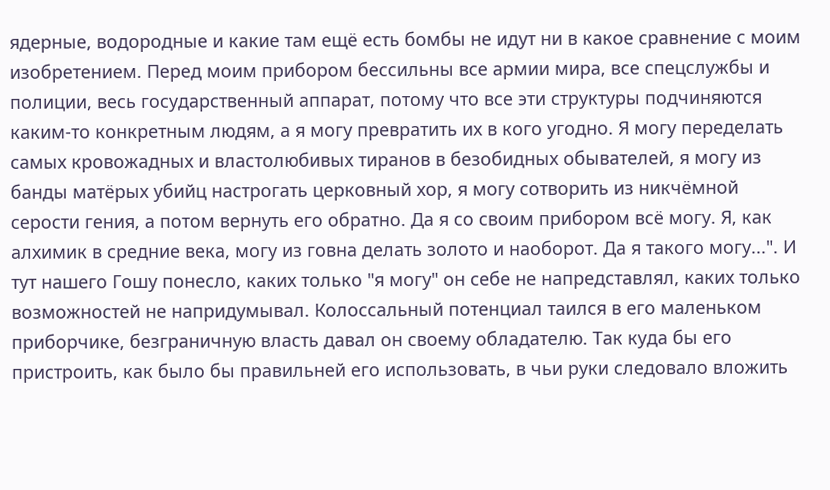ядерные, водородные и какие там ещё есть бомбы не идут ни в какое сравнение с моим изобретением. Перед моим прибором бессильны все армии мира, все спецслужбы и полиции, весь государственный аппарат, потому что все эти структуры подчиняются каким-то конкретным людям, а я могу превратить их в кого угодно. Я могу переделать самых кровожадных и властолюбивых тиранов в безобидных обывателей, я могу из банды матёрых убийц настрогать церковный хор, я могу сотворить из никчёмной серости гения, а потом вернуть его обратно. Да я со своим прибором всё могу. Я, как алхимик в средние века, могу из говна делать золото и наоборот. Да я такого могу...". И тут нашего Гошу понесло, каких только "я могу" он себе не напредставлял, каких только возможностей не напридумывал. Колоссальный потенциал таился в его маленьком приборчике, безграничную власть давал он своему обладателю. Так куда бы его пристроить, как было бы правильней его использовать, в чьи руки следовало вложить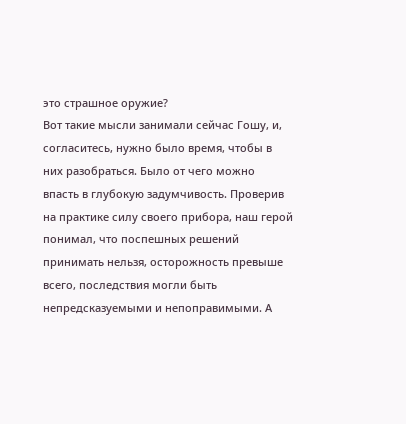это страшное оружие?
Вот такие мысли занимали сейчас Гошу, и, согласитесь, нужно было время, чтобы в них разобраться. Было от чего можно впасть в глубокую задумчивость. Проверив на практике силу своего прибора, наш герой понимал, что поспешных решений принимать нельзя, осторожность превыше всего, последствия могли быть непредсказуемыми и непоправимыми. А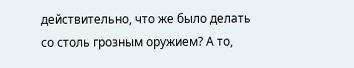действительно, что же было делать со столь грозным оружием? А то,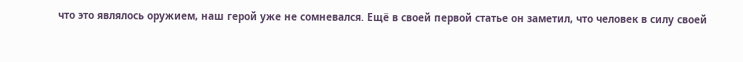что это являлось оружием, наш герой уже не сомневался. Ещё в своей первой статье он заметил, что человек в силу своей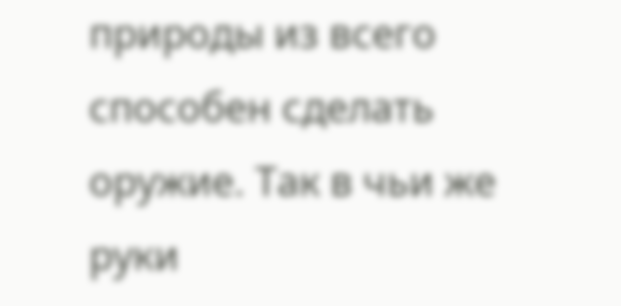природы из всего способен сделать оружие. Так в чьи же руки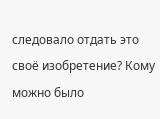следовало отдать это своё изобретение? Кому можно было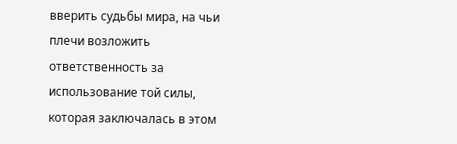вверить судьбы мира, на чьи плечи возложить ответственность за использование той силы, которая заключалась в этом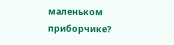маленьком приборчике?